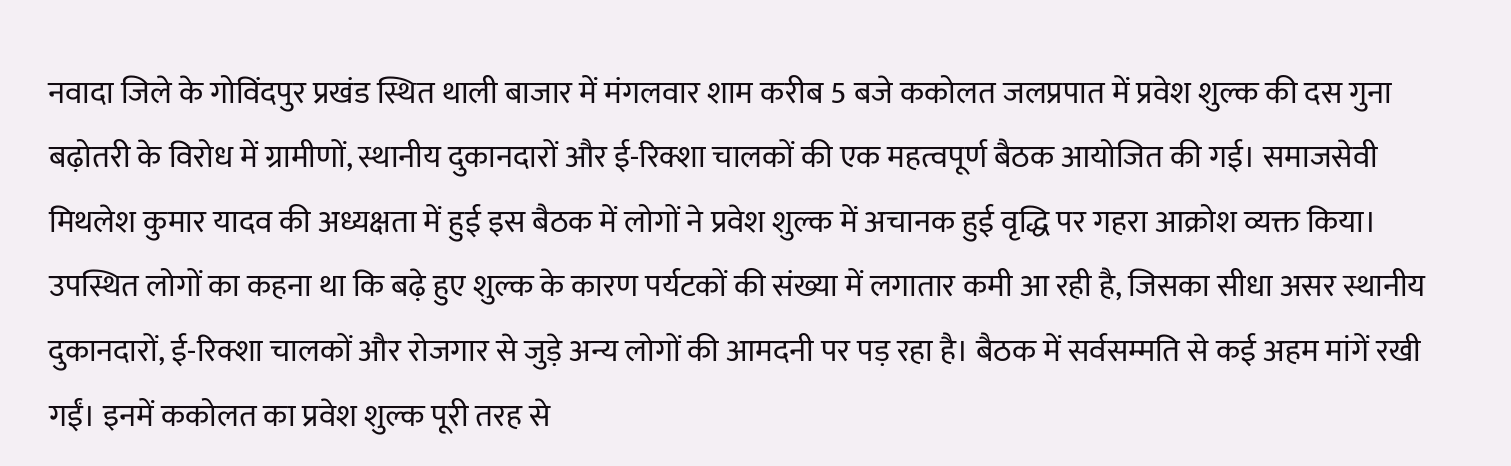नवादा जिले के गोविंदपुर प्रखंड स्थित थाली बाजार में मंगलवार शाम करीब 5 बजे ककोलत जलप्रपात में प्रवेश शुल्क की दस गुना बढ़ोतरी के विरोध में ग्रामीणों, स्थानीय दुकानदारों और ई-रिक्शा चालकों की एक महत्वपूर्ण बैठक आयोजित की गई। समाजसेवी मिथलेश कुमार यादव की अध्यक्षता में हुई इस बैठक में लोगों ने प्रवेश शुल्क में अचानक हुई वृद्धि पर गहरा आक्रोश व्यक्त किया। उपस्थित लोगों का कहना था कि बढ़े हुए शुल्क के कारण पर्यटकों की संख्या में लगातार कमी आ रही है, जिसका सीधा असर स्थानीय दुकानदारों, ई-रिक्शा चालकों और रोजगार से जुड़े अन्य लोगों की आमदनी पर पड़ रहा है। बैठक में सर्वसम्मति से कई अहम मांगें रखी गईं। इनमें ककोलत का प्रवेश शुल्क पूरी तरह से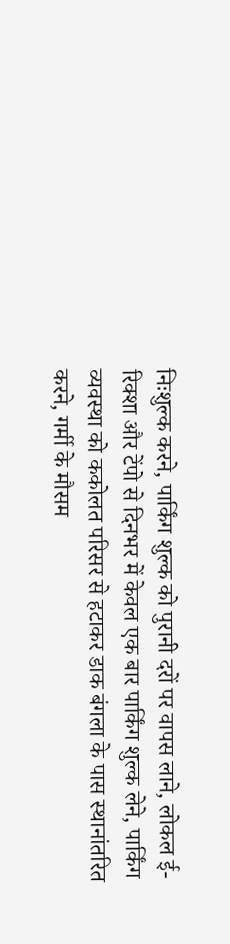निःशुल्क करने, पार्किंग शुल्क को पुरानी दरों पर वापस लाने, लोकल ई-रिक्शा और टेंपो से दिनभर में केवल एक बार पार्किंग शुल्क लेने, पार्किंग व्यवस्था को ककोलत परिसर से हटाकर डाक बंगला के पास स्थानांतरित करने, गर्मी के मौसम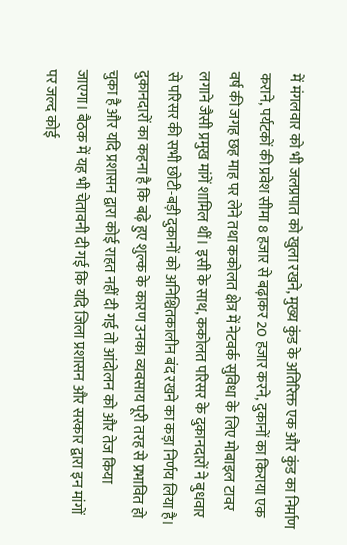में मंगलवार को भी जलप्रपात को खुला रखने, मुख्य कुंड के अतिरिक्त एक और कुंड का निर्माण कराने, पर्यटकों की प्रवेश सीमा 8 हजार से बढ़ाकर 20 हजार करने, दुकानों का किराया एक वर्ष की जगह छह माह पर लेने तथा ककोलत क्षेत्र में नेटवर्क सुविधा के लिए मोबाइल टावर लगाने जैसी प्रमुख मांगें शामिल थीं। इसी के साथ, ककोलत परिसर के दुकानदारों ने बुधवार से परिसर की सभी छोटी-बड़ी दुकानों को अनिश्चितकालीन बंद रखने का कड़ा निर्णय लिया है। दुकानदारों का कहना है कि बढ़े हुए शुल्क के कारण उनका व्यवसाय पूरी तरह से प्रभावित हो चुका है और यदि प्रशासन द्वारा कोई राहत नहीं दी गई तो आंदोलन को और तेज किया जाएगा। बैठक में यह भी चेतावनी दी गई कि यदि जिला प्रशासन और सरकार द्वारा इन मांगों पर जल्द कोई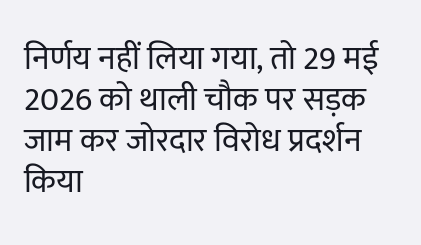निर्णय नहीं लिया गया, तो 29 मई 2026 को थाली चौक पर सड़क जाम कर जोरदार विरोध प्रदर्शन किया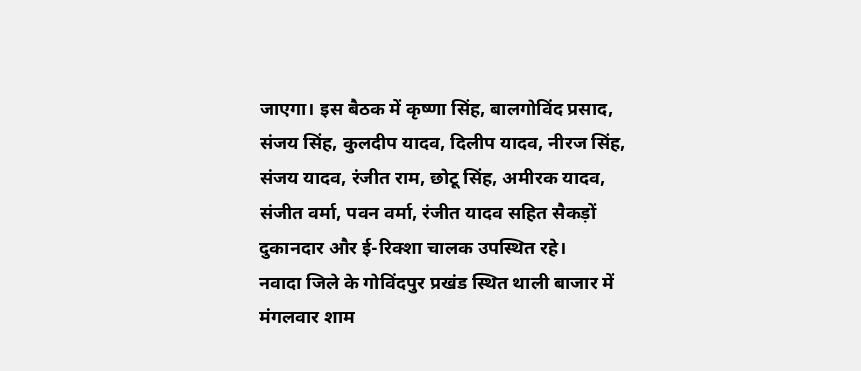जाएगा। इस बैठक में कृष्णा सिंह, बालगोविंद प्रसाद, संजय सिंह, कुलदीप यादव, दिलीप यादव, नीरज सिंह, संजय यादव, रंजीत राम, छोटू सिंह, अमीरक यादव, संजीत वर्मा, पवन वर्मा, रंजीत यादव सहित सैकड़ों दुकानदार और ई-रिक्शा चालक उपस्थित रहे।
नवादा जिले के गोविंदपुर प्रखंड स्थित थाली बाजार में मंगलवार शाम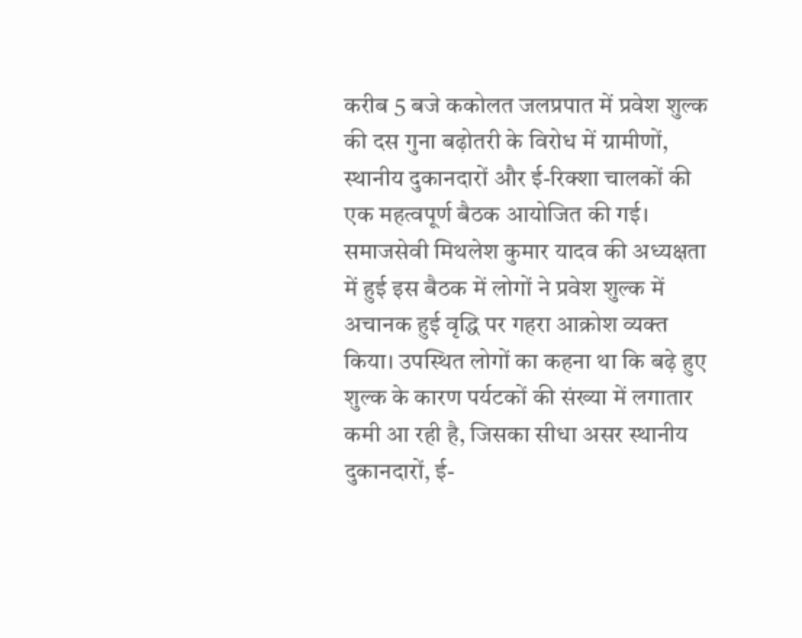करीब 5 बजे ककोलत जलप्रपात में प्रवेश शुल्क की दस गुना बढ़ोतरी के विरोध में ग्रामीणों, स्थानीय दुकानदारों और ई-रिक्शा चालकों की एक महत्वपूर्ण बैठक आयोजित की गई। समाजसेवी मिथलेश कुमार यादव की अध्यक्षता में हुई इस बैठक में लोगों ने प्रवेश शुल्क में अचानक हुई वृद्धि पर गहरा आक्रोश व्यक्त किया। उपस्थित लोगों का कहना था कि बढ़े हुए शुल्क के कारण पर्यटकों की संख्या में लगातार कमी आ रही है, जिसका सीधा असर स्थानीय दुकानदारों, ई-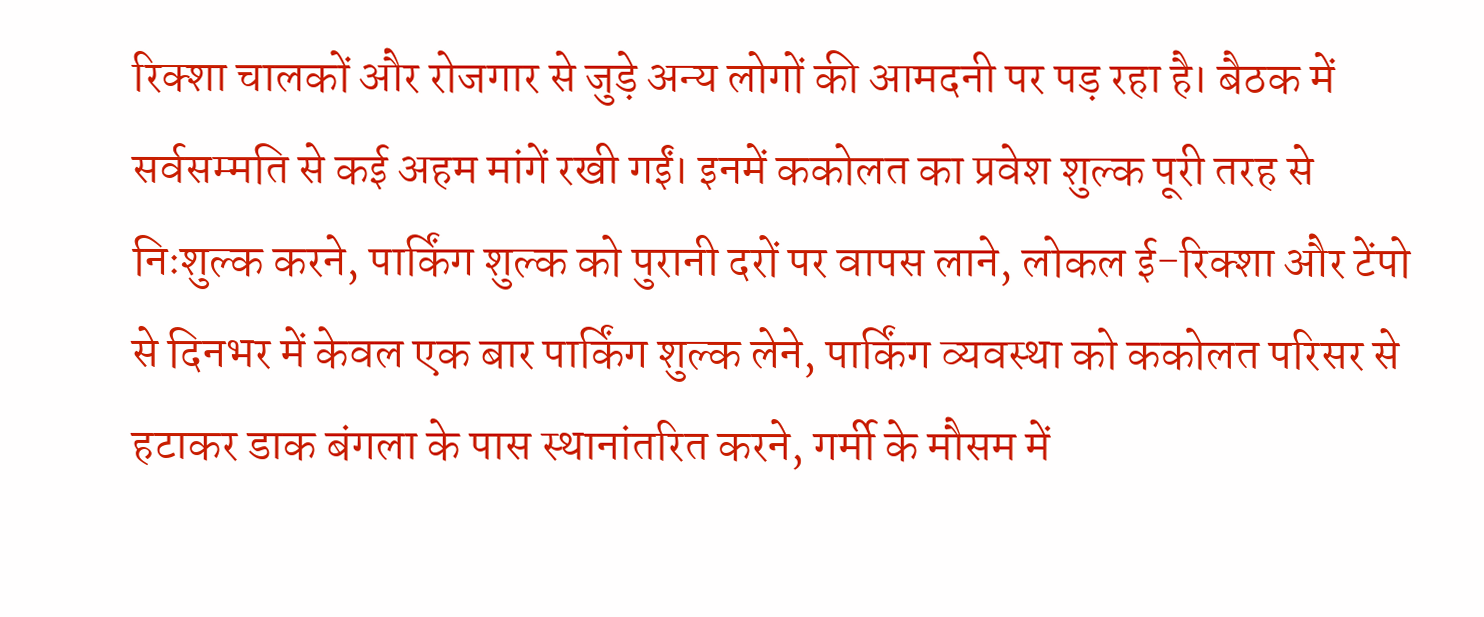रिक्शा चालकों और रोजगार से जुड़े अन्य लोगों की आमदनी पर पड़ रहा है। बैठक में सर्वसम्मति से कई अहम मांगें रखी गईं। इनमें ककोलत का प्रवेश शुल्क पूरी तरह से निःशुल्क करने, पार्किंग शुल्क को पुरानी दरों पर वापस लाने, लोकल ई-रिक्शा और टेंपो से दिनभर में केवल एक बार पार्किंग शुल्क लेने, पार्किंग व्यवस्था को ककोलत परिसर से हटाकर डाक बंगला के पास स्थानांतरित करने, गर्मी के मौसम में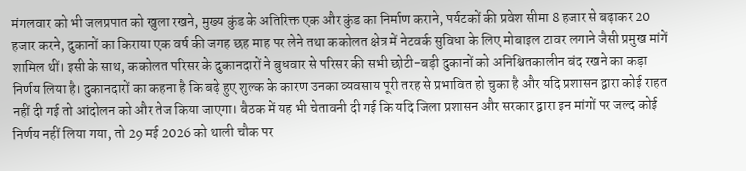मंगलवार को भी जलप्रपात को खुला रखने, मुख्य कुंड के अतिरिक्त एक और कुंड का निर्माण कराने, पर्यटकों की प्रवेश सीमा 8 हजार से बढ़ाकर 20 हजार करने, दुकानों का किराया एक वर्ष की जगह छह माह पर लेने तथा ककोलत क्षेत्र में नेटवर्क सुविधा के लिए मोबाइल टावर लगाने जैसी प्रमुख मांगें शामिल थीं। इसी के साथ, ककोलत परिसर के दुकानदारों ने बुधवार से परिसर की सभी छोटी-बड़ी दुकानों को अनिश्चितकालीन बंद रखने का कड़ा निर्णय लिया है। दुकानदारों का कहना है कि बढ़े हुए शुल्क के कारण उनका व्यवसाय पूरी तरह से प्रभावित हो चुका है और यदि प्रशासन द्वारा कोई राहत नहीं दी गई तो आंदोलन को और तेज किया जाएगा। बैठक में यह भी चेतावनी दी गई कि यदि जिला प्रशासन और सरकार द्वारा इन मांगों पर जल्द कोई निर्णय नहीं लिया गया, तो 29 मई 2026 को थाली चौक पर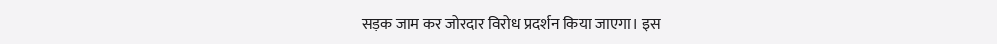सड़क जाम कर जोरदार विरोध प्रदर्शन किया जाएगा। इस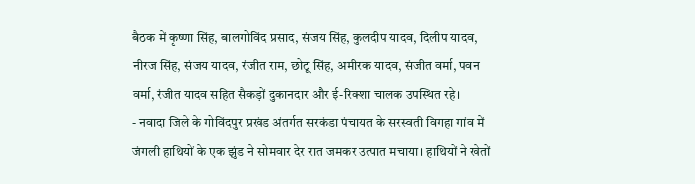बैठक में कृष्णा सिंह, बालगोविंद प्रसाद, संजय सिंह, कुलदीप यादव, दिलीप यादव, नीरज सिंह, संजय यादव, रंजीत राम, छोटू सिंह, अमीरक यादव, संजीत वर्मा, पवन वर्मा, रंजीत यादव सहित सैकड़ों दुकानदार और ई-रिक्शा चालक उपस्थित रहे।
- नवादा जिले के गोविंदपुर प्रखंड अंतर्गत सरकंडा पंचायत के सरस्वती विगहा गांव में जंगली हाथियों के एक झुंड ने सोमवार देर रात जमकर उत्पात मचाया। हाथियों ने खेतों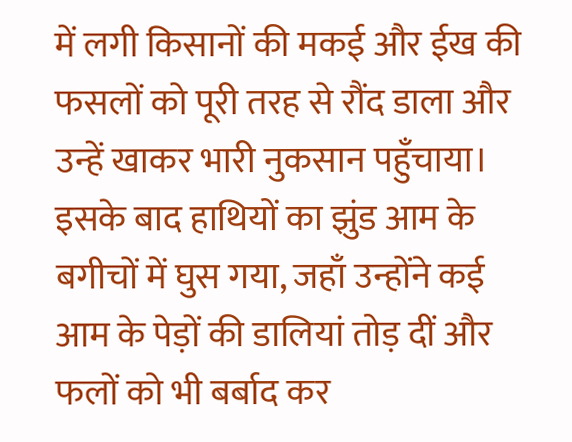में लगी किसानों की मकई और ईख की फसलों को पूरी तरह से रौंद डाला और उन्हें खाकर भारी नुकसान पहुँचाया। इसके बाद हाथियों का झुंड आम के बगीचों में घुस गया, जहाँ उन्होंने कई आम के पेड़ों की डालियां तोड़ दीं और फलों को भी बर्बाद कर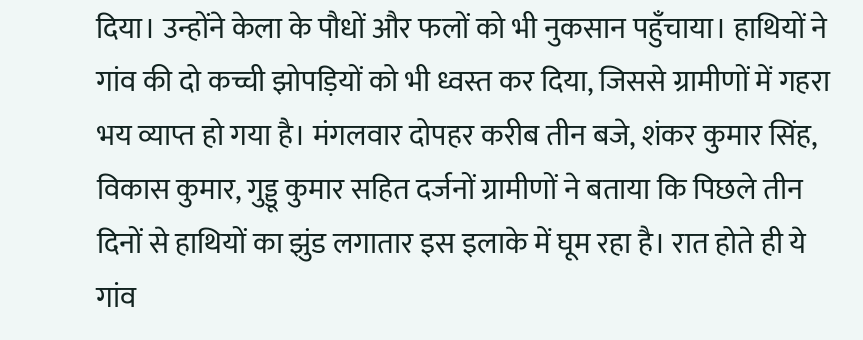दिया। उन्होंने केला के पौधों और फलों को भी नुकसान पहुँचाया। हाथियों ने गांव की दो कच्ची झोपड़ियों को भी ध्वस्त कर दिया, जिससे ग्रामीणों में गहरा भय व्याप्त हो गया है। मंगलवार दोपहर करीब तीन बजे, शंकर कुमार सिंह, विकास कुमार, गुड्डू कुमार सहित दर्जनों ग्रामीणों ने बताया कि पिछले तीन दिनों से हाथियों का झुंड लगातार इस इलाके में घूम रहा है। रात होते ही ये गांव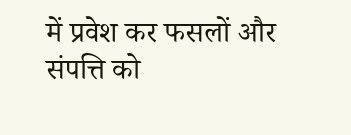में प्रवेश कर फसलों और संपत्ति को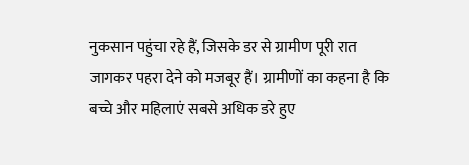नुकसान पहुंचा रहे हैं, जिसके डर से ग्रामीण पूरी रात जागकर पहरा देने को मजबूर हैं। ग्रामीणों का कहना है कि बच्चे और महिलाएं सबसे अधिक डरे हुए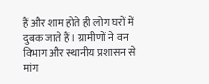हैं और शाम होते ही लोग घरों में दुबक जाते हैं। ग्रामीणों ने वन विभाग और स्थानीय प्रशासन से मांग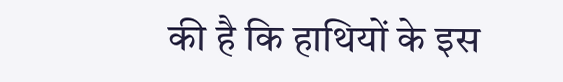की है कि हाथियों के इस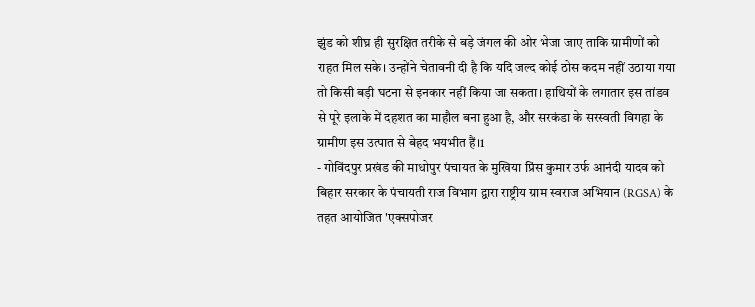झुंड को शीघ्र ही सुरक्षित तरीके से बड़े जंगल की ओर भेजा जाए ताकि ग्रामीणों को राहत मिल सके। उन्होंने चेतावनी दी है कि यदि जल्द कोई ठोस कदम नहीं उठाया गया तो किसी बड़ी घटना से इनकार नहीं किया जा सकता। हाथियों के लगातार इस तांडव से पूरे इलाके में दहशत का माहौल बना हुआ है, और सरकंडा के सरस्वती विगहा के ग्रामीण इस उत्पात से बेहद भयभीत हैं।1
- गोविंदपुर प्रखंड की माधोपुर पंचायत के मुखिया प्रिंस कुमार उर्फ आनंदी यादव को बिहार सरकार के पंचायती राज विभाग द्वारा राष्ट्रीय ग्राम स्वराज अभियान (RGSA) के तहत आयोजित 'एक्सपोजर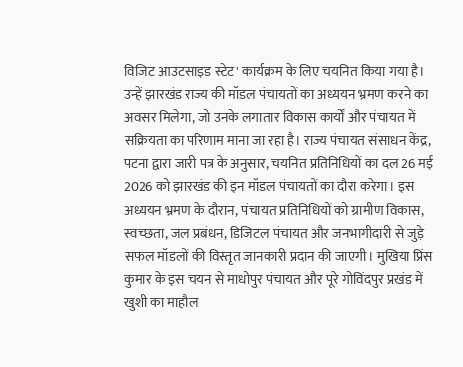विजिट आउटसाइड स्टेट' कार्यक्रम के लिए चयनित किया गया है। उन्हें झारखंड राज्य की मॉडल पंचायतों का अध्ययन भ्रमण करने का अवसर मिलेगा, जो उनके लगातार विकास कार्यों और पंचायत में सक्रियता का परिणाम माना जा रहा है। राज्य पंचायत संसाधन केंद्र, पटना द्वारा जारी पत्र के अनुसार, चयनित प्रतिनिधियों का दल 26 मई 2026 को झारखंड की इन मॉडल पंचायतों का दौरा करेगा। इस अध्ययन भ्रमण के दौरान, पंचायत प्रतिनिधियों को ग्रामीण विकास, स्वच्छता, जल प्रबंधन, डिजिटल पंचायत और जनभागीदारी से जुड़े सफल मॉडलों की विस्तृत जानकारी प्रदान की जाएगी। मुखिया प्रिंस कुमार के इस चयन से माधोपुर पंचायत और पूरे गोविंदपुर प्रखंड में खुशी का माहौल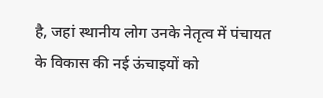है, जहां स्थानीय लोग उनके नेतृत्व में पंचायत के विकास की नई ऊंचाइयों को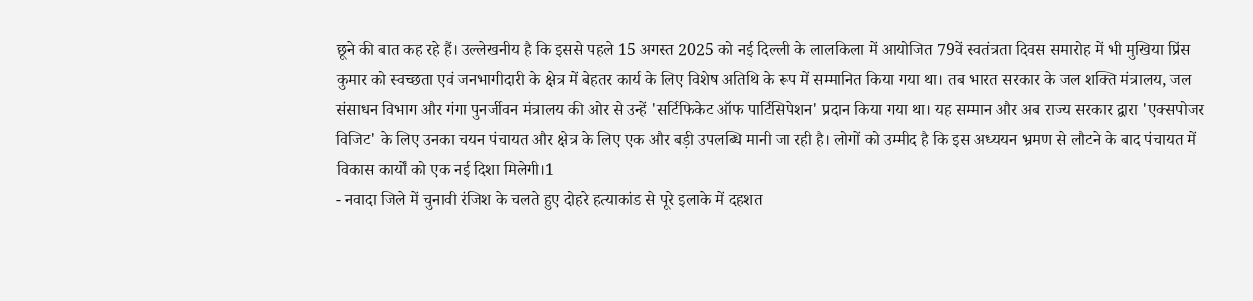छूने की बात कह रहे हैं। उल्लेखनीय है कि इससे पहले 15 अगस्त 2025 को नई दिल्ली के लालकिला में आयोजित 79वें स्वतंत्रता दिवस समारोह में भी मुखिया प्रिंस कुमार को स्वच्छता एवं जनभागीदारी के क्षेत्र में बेहतर कार्य के लिए विशेष अतिथि के रूप में सम्मानित किया गया था। तब भारत सरकार के जल शक्ति मंत्रालय, जल संसाधन विभाग और गंगा पुनर्जीवन मंत्रालय की ओर से उन्हें 'सर्टिफिकेट ऑफ पार्टिसिपेशन' प्रदान किया गया था। यह सम्मान और अब राज्य सरकार द्वारा 'एक्सपोजर विजिट' के लिए उनका चयन पंचायत और क्षेत्र के लिए एक और बड़ी उपलब्धि मानी जा रही है। लोगों को उम्मीद है कि इस अध्ययन भ्रमण से लौटने के बाद पंचायत में विकास कार्यों को एक नई दिशा मिलेगी।1
- नवादा जिले में चुनावी रंजिश के चलते हुए दोहरे हत्याकांड से पूरे इलाके में दहशत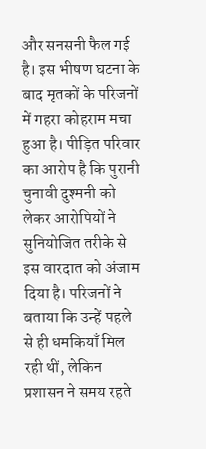और सनसनी फैल गई है। इस भीषण घटना के बाद मृतकों के परिजनों में गहरा कोहराम मचा हुआ है। पीड़ित परिवार का आरोप है कि पुरानी चुनावी दुश्मनी को लेकर आरोपियों ने सुनियोजित तरीके से इस वारदात को अंजाम दिया है। परिजनों ने बताया कि उन्हें पहले से ही धमकियाँ मिल रही थीं, लेकिन प्रशासन ने समय रहते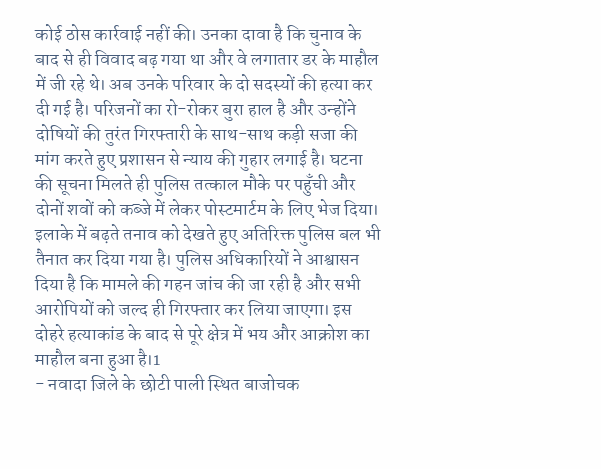कोई ठोस कार्रवाई नहीं की। उनका दावा है कि चुनाव के बाद से ही विवाद बढ़ गया था और वे लगातार डर के माहौल में जी रहे थे। अब उनके परिवार के दो सदस्यों की हत्या कर दी गई है। परिजनों का रो-रोकर बुरा हाल है और उन्होंने दोषियों की तुरंत गिरफ्तारी के साथ-साथ कड़ी सजा की मांग करते हुए प्रशासन से न्याय की गुहार लगाई है। घटना की सूचना मिलते ही पुलिस तत्काल मौके पर पहुँची और दोनों शवों को कब्जे में लेकर पोस्टमार्टम के लिए भेज दिया। इलाके में बढ़ते तनाव को देखते हुए अतिरिक्त पुलिस बल भी तैनात कर दिया गया है। पुलिस अधिकारियों ने आश्वासन दिया है कि मामले की गहन जांच की जा रही है और सभी आरोपियों को जल्द ही गिरफ्तार कर लिया जाएगा। इस दोहरे हत्याकांड के बाद से पूरे क्षेत्र में भय और आक्रोश का माहौल बना हुआ है।1
- नवादा जिले के छोटी पाली स्थित बाजोचक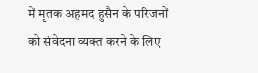में मृतक अहमद हुसैन के परिजनों को संवेदना व्यक्त करने के लिए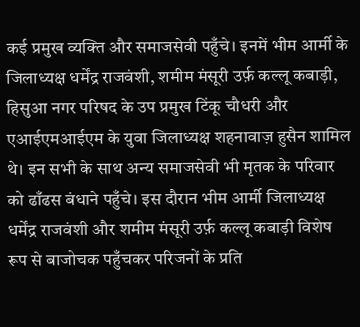कई प्रमुख व्यक्ति और समाजसेवी पहुँचे। इनमें भीम आर्मी के जिलाध्यक्ष धर्मेंद्र राजवंशी, शमीम मंसूरी उर्फ़ कल्लू कबाड़ी, हिसुआ नगर परिषद के उप प्रमुख टिंकू चौधरी और एआईएमआईएम के युवा जिलाध्यक्ष शहनावाज़ हुसैन शामिल थे। इन सभी के साथ अन्य समाजसेवी भी मृतक के परिवार को ढाँढस बंधाने पहुँचे। इस दौरान भीम आर्मी जिलाध्यक्ष धर्मेंद्र राजवंशी और शमीम मंसूरी उर्फ़ कल्लू कबाड़ी विशेष रूप से बाजोचक पहुँचकर परिजनों के प्रति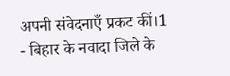अपनी संवेदनाएँ प्रकट कीं।1
- बिहार के नवादा जिले के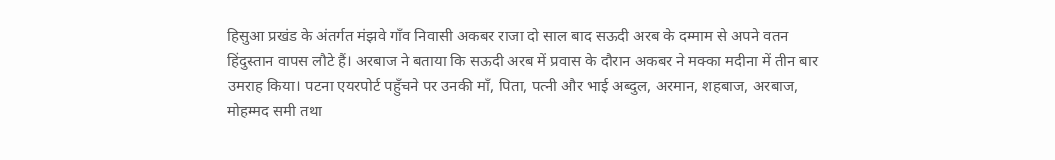हिसुआ प्रखंड के अंतर्गत मंझवे गाँव निवासी अकबर राजा दो साल बाद सऊदी अरब के दम्माम से अपने वतन हिंदुस्तान वापस लौटे हैं। अरबाज ने बताया कि सऊदी अरब में प्रवास के दौरान अकबर ने मक्का मदीना में तीन बार उमराह किया। पटना एयरपोर्ट पहुँचने पर उनकी माँ, पिता, पत्नी और भाई अब्दुल, अरमान, शहबाज, अरबाज, मोहम्मद समी तथा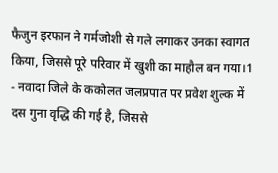फैजुन इरफान ने गर्मजोशी से गले लगाकर उनका स्वागत किया, जिससे पूरे परिवार में खुशी का माहौल बन गया।1
- नवादा जिले के ककोलत जलप्रपात पर प्रवेश शुल्क में दस गुना वृद्धि की गई है, जिससे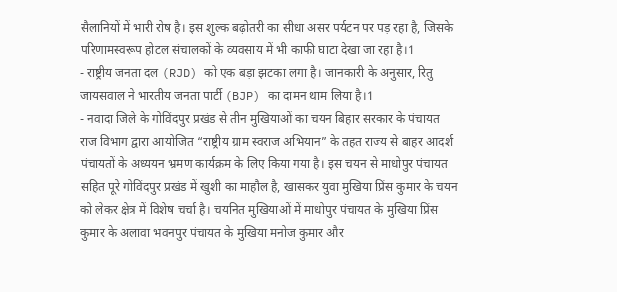सैलानियों में भारी रोष है। इस शुल्क बढ़ोतरी का सीधा असर पर्यटन पर पड़ रहा है, जिसके परिणामस्वरूप होटल संचालकों के व्यवसाय में भी काफी घाटा देखा जा रहा है।1
- राष्ट्रीय जनता दल (RJD) को एक बड़ा झटका लगा है। जानकारी के अनुसार, रितु जायसवाल ने भारतीय जनता पार्टी (BJP) का दामन थाम लिया है।1
- नवादा जिले के गोविंदपुर प्रखंड से तीन मुखियाओं का चयन बिहार सरकार के पंचायत राज विभाग द्वारा आयोजित “राष्ट्रीय ग्राम स्वराज अभियान” के तहत राज्य से बाहर आदर्श पंचायतों के अध्ययन भ्रमण कार्यक्रम के लिए किया गया है। इस चयन से माधोपुर पंचायत सहित पूरे गोविंदपुर प्रखंड में खुशी का माहौल है, खासकर युवा मुखिया प्रिंस कुमार के चयन को लेकर क्षेत्र में विशेष चर्चा है। चयनित मुखियाओं में माधोपुर पंचायत के मुखिया प्रिंस कुमार के अलावा भवनपुर पंचायत के मुखिया मनोज कुमार और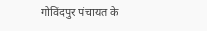गोविंदपुर पंचायत के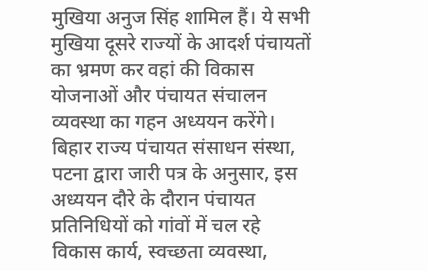मुखिया अनुज सिंह शामिल हैं। ये सभी मुखिया दूसरे राज्यों के आदर्श पंचायतों का भ्रमण कर वहां की विकास योजनाओं और पंचायत संचालन व्यवस्था का गहन अध्ययन करेंगे। बिहार राज्य पंचायत संसाधन संस्था, पटना द्वारा जारी पत्र के अनुसार, इस अध्ययन दौरे के दौरान पंचायत प्रतिनिधियों को गांवों में चल रहे विकास कार्य, स्वच्छता व्यवस्था,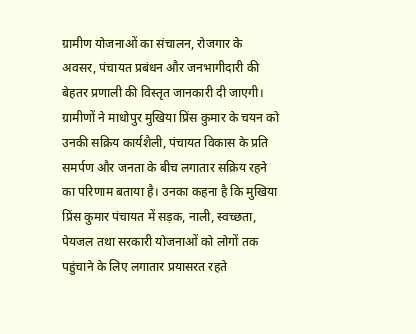ग्रामीण योजनाओं का संचालन, रोजगार के अवसर, पंचायत प्रबंधन और जनभागीदारी की बेहतर प्रणाली की विस्तृत जानकारी दी जाएगी। ग्रामीणों ने माधोपुर मुखिया प्रिंस कुमार के चयन को उनकी सक्रिय कार्यशैली, पंचायत विकास के प्रति समर्पण और जनता के बीच लगातार सक्रिय रहने का परिणाम बताया है। उनका कहना है कि मुखिया प्रिंस कुमार पंचायत में सड़क, नाली, स्वच्छता, पेयजल तथा सरकारी योजनाओं को लोगों तक पहुंचाने के लिए लगातार प्रयासरत रहते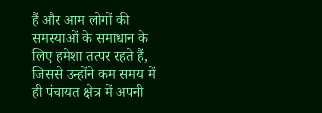हैं और आम लोगों की समस्याओं के समाधान के लिए हमेशा तत्पर रहते हैं, जिससे उन्होंने कम समय में ही पंचायत क्षेत्र में अपनी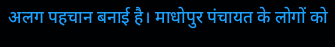अलग पहचान बनाई है। माधोपुर पंचायत के लोगों को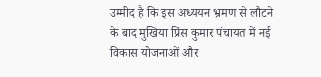उम्मीद है कि इस अध्ययन भ्रमण से लौटने के बाद मुखिया प्रिंस कुमार पंचायत में नई विकास योजनाओं और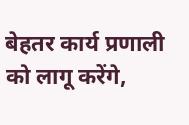बेहतर कार्य प्रणाली को लागू करेंगे,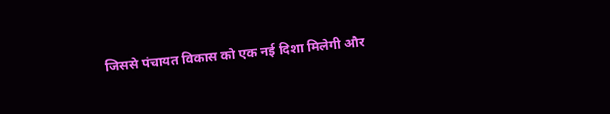जिससे पंचायत विकास को एक नई दिशा मिलेगी और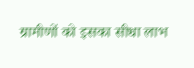ग्रामीणों को इसका सीधा लाभ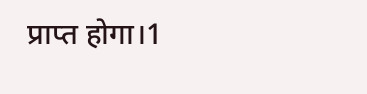प्राप्त होगा।1